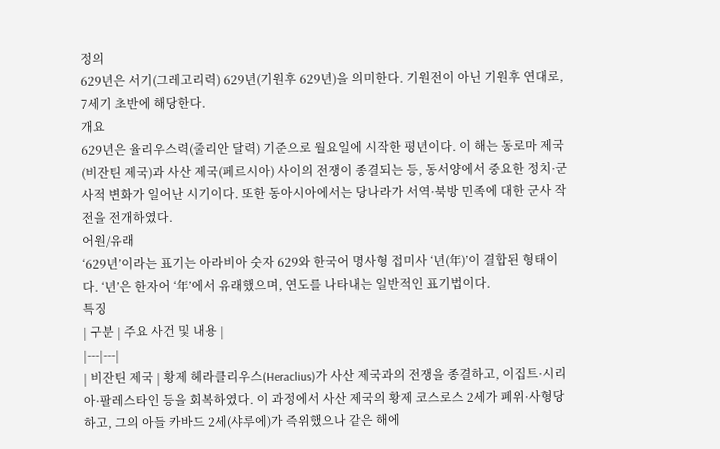정의
629년은 서기(그레고리력) 629년(기원후 629년)을 의미한다. 기원전이 아닌 기원후 연대로, 7세기 초반에 해당한다.
개요
629년은 율리우스력(줄리안 달력) 기준으로 월요일에 시작한 평년이다. 이 해는 동로마 제국(비잔틴 제국)과 사산 제국(페르시아) 사이의 전쟁이 종결되는 등, 동서양에서 중요한 정치·군사적 변화가 일어난 시기이다. 또한 동아시아에서는 당나라가 서역·북방 민족에 대한 군사 작전을 전개하였다.
어원/유래
‘629년’이라는 표기는 아라비아 숫자 629와 한국어 명사형 접미사 ‘년(年)’이 결합된 형태이다. ‘년’은 한자어 ‘年’에서 유래했으며, 연도를 나타내는 일반적인 표기법이다.
특징
| 구분 | 주요 사건 및 내용 |
|---|---|
| 비잔틴 제국 | 황제 헤라클리우스(Heraclius)가 사산 제국과의 전쟁을 종결하고, 이집트·시리아·팔레스타인 등을 회복하였다. 이 과정에서 사산 제국의 황제 코스로스 2세가 폐위·사형당하고, 그의 아들 카바드 2세(샤루에)가 즉위했으나 같은 해에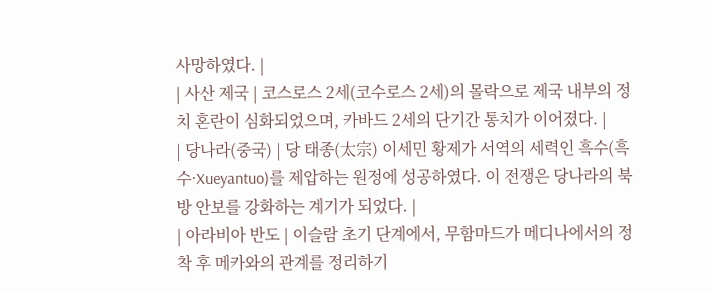사망하였다. |
| 사산 제국 | 코스로스 2세(코수로스 2세)의 몰락으로 제국 내부의 정치 혼란이 심화되었으며, 카바드 2세의 단기간 통치가 이어졌다. |
| 당나라(중국) | 당 태종(太宗) 이세민 황제가 서역의 세력인 흑수(흑수·Xueyantuo)를 제압하는 원정에 성공하였다. 이 전쟁은 당나라의 북방 안보를 강화하는 계기가 되었다. |
| 아라비아 반도 | 이슬람 초기 단계에서, 무함마드가 메디나에서의 정착 후 메카와의 관계를 정리하기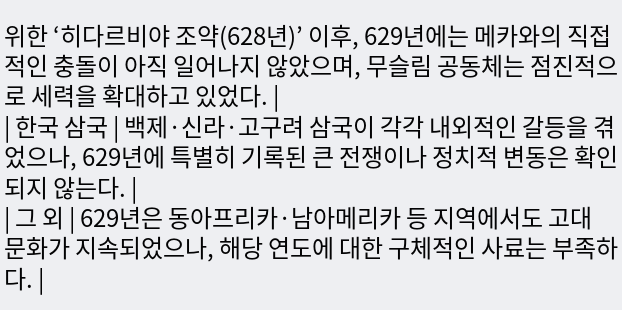위한 ‘히다르비야 조약(628년)’ 이후, 629년에는 메카와의 직접적인 충돌이 아직 일어나지 않았으며, 무슬림 공동체는 점진적으로 세력을 확대하고 있었다. |
| 한국 삼국 | 백제·신라·고구려 삼국이 각각 내외적인 갈등을 겪었으나, 629년에 특별히 기록된 큰 전쟁이나 정치적 변동은 확인되지 않는다. |
| 그 외 | 629년은 동아프리카·남아메리카 등 지역에서도 고대 문화가 지속되었으나, 해당 연도에 대한 구체적인 사료는 부족하다. |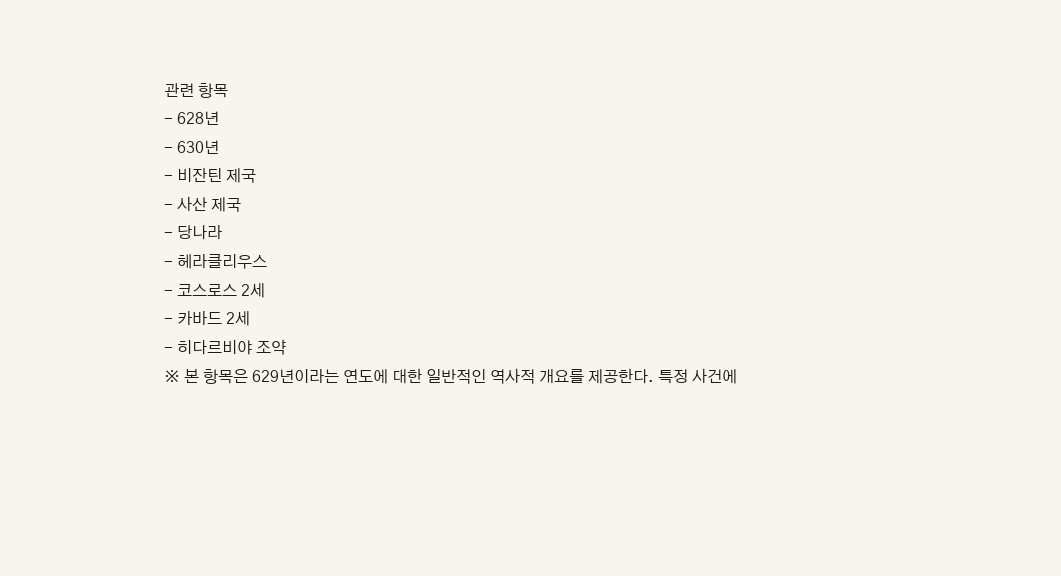관련 항목
- 628년
- 630년
- 비잔틴 제국
- 사산 제국
- 당나라
- 헤라클리우스
- 코스로스 2세
- 카바드 2세
- 히다르비야 조약
※ 본 항목은 629년이라는 연도에 대한 일반적인 역사적 개요를 제공한다. 특정 사건에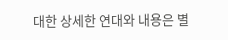대한 상세한 연대와 내용은 별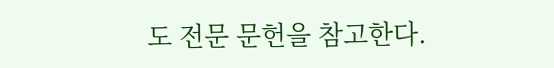도 전문 문헌을 참고한다.